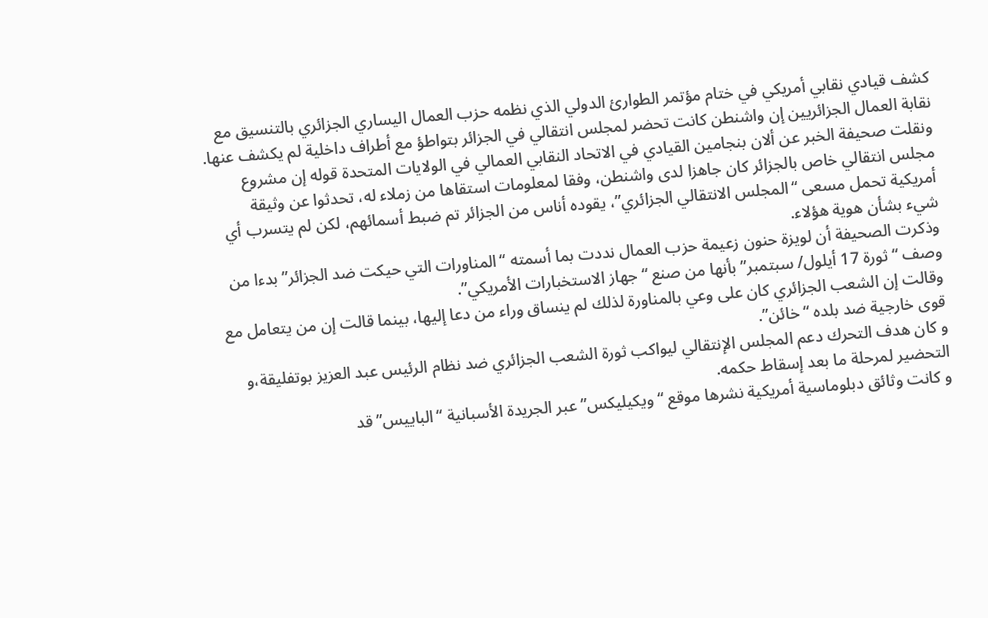كشف قيادي نقابي أمريكي في ختام مؤتمر الطوارئ الدولي الذي نظمه حزب العمال اليساري الجزائري بالتنسيق مع نقابة العمال الجزائريين إن واشنطن كانت تحضر لمجلس انتقالي في الجزائر بتواطؤ مع أطراف داخلية لم يكشف عنها.
ونقلت صحيفة الخبر عن ألان بنجامين القيادي في الاتحاد النقابي العمالي في الولايات المتحدة قوله إن مشروع مجلس انتقالي خاص بالجزائر كان جاهزا لدى واشنطن، وفقا لمعلومات استقاها من زملاء له، تحدثوا عن وثيقة أمريكية تحمل مسعى “المجلس الانتقالي الجزائري”، يقوده أناس من الجزائر تم ضبط أسمائهم، لكن لم يتسرب أي شيء بشأن هوية هؤلاء.
وذكرت الصحيفة أن لويزة حنون زعيمة حزب العمال نددت بما أسمته “المناورات التي حيكت ضد الجزائر” بدءا من وصف “ثورة 17 أيلول/ سبتمبر” بأنها من صنع “جهاز الاستخبارات الأمريكي”.
وقالت إن الشعب الجزائري كان على وعي بالمناورة لذلك لم ينساق وراء من دعا إليها، بينما قالت إن من يتعامل مع قوى خارجية ضد بلده “خائن”.
و كان هدف التحرك دعم المجلس الإنتقالي ليواكب ثورة الشعب الجزائري ضد نظام الرئيس عبد العزيز بوتفليقة،و التحضير لمرحلة ما بعد إسقاط حكمه.
و كانت وثائق دبلوماسية أمريكية نشرها موقع “ويكيليكس” عبر الجريدة الأسبانية “الباييس” قد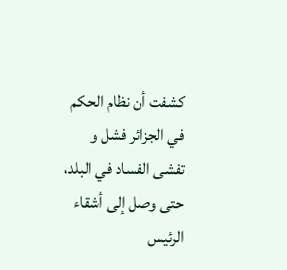كشفت أن نظام الحكم في الجزائر فشل و تفشى الفساد في البلد، حتى وصل إلى أشقاء الرئيس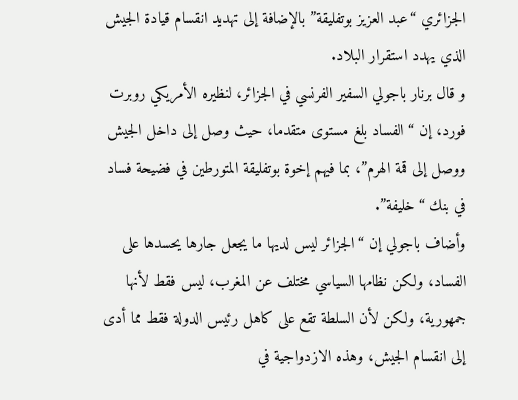الجزائري “عبد العزيز بوتفليقة” بالإضافة إلى تهديد انقسام قيادة الجيش الذي يهدد استقرار البلاد.
و قال برنار باجولي السفير الفرنسي في الجزائر، لنظيره الأمريكي روبرت فورد، إن “الفساد بلغ مستوى متقدما، حيث وصل إلى داخل الجيش ووصل إلى قمة الهرم”، بما فيهم إخوة بوتفليقة المتورطين في فضيحة فساد في بنك “خليفة”.
وأضاف باجولي إن “الجزائر ليس لديها ما يجعل جارها يحسدها على الفساد، ولكن نظامها السياسي مختلف عن المغرب، ليس فقط لأنها جمهورية، ولكن لأن السلطة تقع على كاهل رئيس الدولة فقط مما أدى إلى انقسام الجيش، وهذه الازدواجية في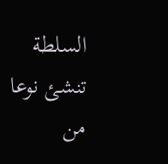السلطة تنشئ نوعا من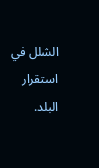الشلل في استقرار البلد.